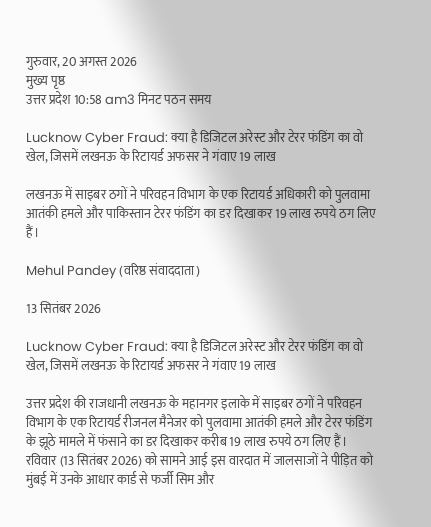गुरुवार, 20 अगस्त 2026
मुख्य पृष्ठ
उत्तर प्रदेश 10:58 am3 मिनट पठन समय

Lucknow Cyber Fraud: क्या है डिजिटल अरेस्ट और टेरर फंडिंग का वो खेल, जिसमें लखनऊ के रिटायर्ड अफसर ने गंवाए 19 लाख

लखनऊ में साइबर ठगों ने परिवहन विभाग के एक रिटायर्ड अधिकारी को पुलवामा आतंकी हमले और पाकिस्तान टेरर फंडिंग का डर दिखाकर 19 लाख रुपये ठग लिए हैं।

Mehul Pandey (वरिष्ठ संवाददाता)

13 सितंबर 2026

Lucknow Cyber Fraud: क्या है डिजिटल अरेस्ट और टेरर फंडिंग का वो खेल, जिसमें लखनऊ के रिटायर्ड अफसर ने गंवाए 19 लाख

उत्तर प्रदेश की राजधानी लखनऊ के महानगर इलाके में साइबर ठगों ने परिवहन विभाग के एक रिटायर्ड रीजनल मैनेजर को पुलवामा आतंकी हमले और टेरर फंडिंग के झूठे मामले में फंसाने का डर दिखाकर करीब 19 लाख रुपये ठग लिए हैं। रविवार (13 सितंबर 2026) को सामने आई इस वारदात में जालसाजों ने पीड़ित को मुंबई में उनके आधार कार्ड से फर्जी सिम और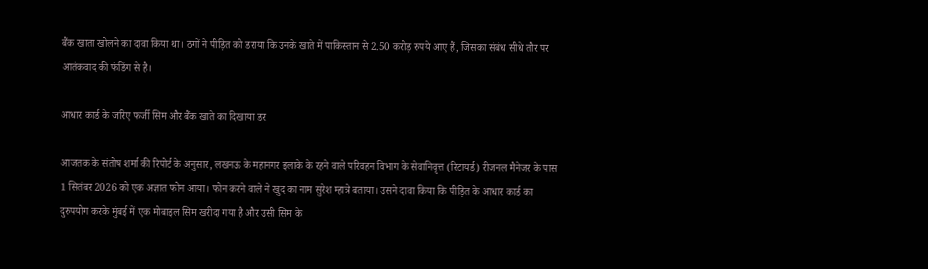बैंक खाता खोलने का दावा किया था। ठगों ने पीड़ित को डराया कि उनके खाते में पाकिस्तान से 2.50 करोड़ रुपये आए हैं, जिसका संबंध सीधे तौर पर आतंकवाद की फंडिंग से है।

आधार कार्ड के जरिए फर्जी सिम और बैंक खाते का दिखाया डर

आजतक के संतोष शर्मा की रिपोर्ट के अनुसार, लखनऊ के महानगर इलाके के रहने वाले परिवहन विभाग के सेवानिवृत्त (रिटायर्ड) रीजनल मैनेजर के पास 1 सितंबर 2026 को एक अज्ञात फोन आया। फोन करने वाले ने खुद का नाम सुरेश म्हात्रे बताया। उसने दावा किया कि पीड़ित के आधार कार्ड का दुरुपयोग करके मुंबई में एक मोबाइल सिम खरीदा गया है और उसी सिम के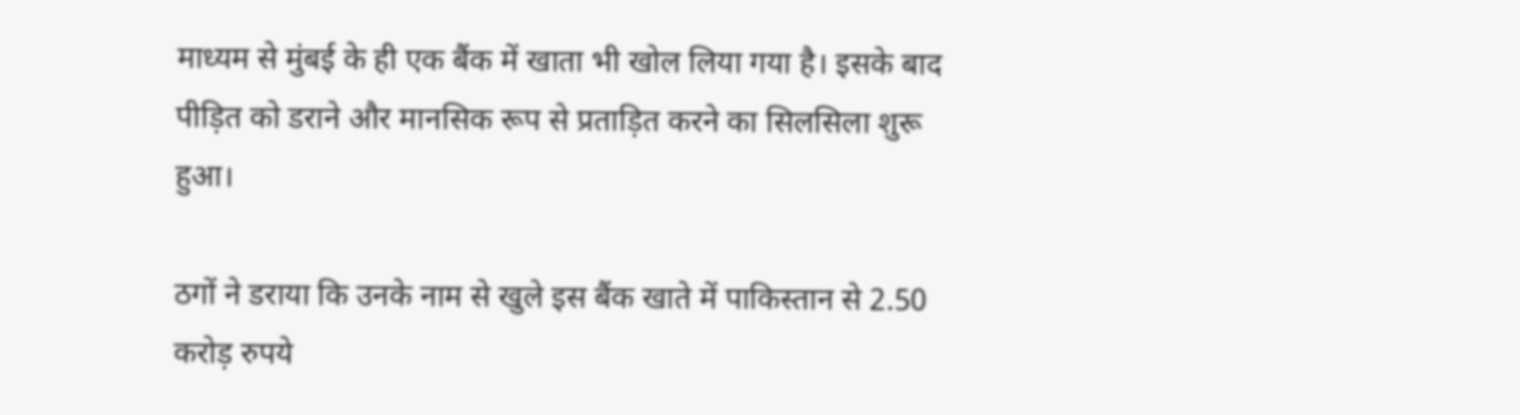माध्यम से मुंबई के ही एक बैंक में खाता भी खोल लिया गया है। इसके बाद पीड़ित को डराने और मानसिक रूप से प्रताड़ित करने का सिलसिला शुरू हुआ।

ठगों ने डराया कि उनके नाम से खुले इस बैंक खाते में पाकिस्तान से 2.50 करोड़ रुपये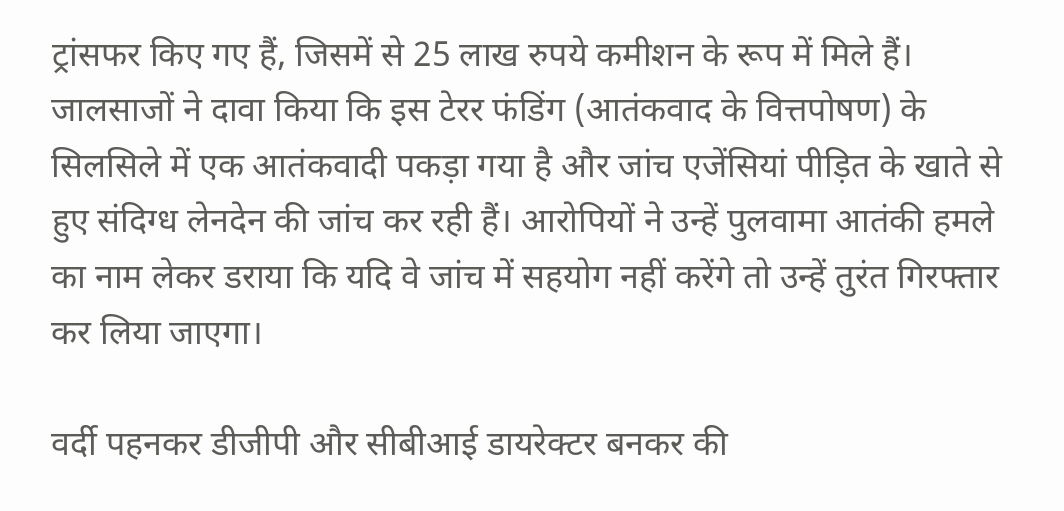ट्रांसफर किए गए हैं, जिसमें से 25 लाख रुपये कमीशन के रूप में मिले हैं। जालसाजों ने दावा किया कि इस टेरर फंडिंग (आतंकवाद के वित्तपोषण) के सिलसिले में एक आतंकवादी पकड़ा गया है और जांच एजेंसियां पीड़ित के खाते से हुए संदिग्ध लेनदेन की जांच कर रही हैं। आरोपियों ने उन्हें पुलवामा आतंकी हमले का नाम लेकर डराया कि यदि वे जांच में सहयोग नहीं करेंगे तो उन्हें तुरंत गिरफ्तार कर लिया जाएगा।

वर्दी पहनकर डीजीपी और सीबीआई डायरेक्टर बनकर की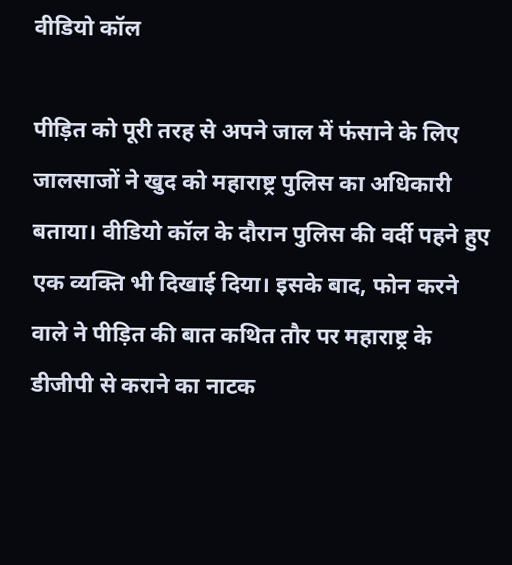वीडियो कॉल

पीड़ित को पूरी तरह से अपने जाल में फंसाने के लिए जालसाजों ने खुद को महाराष्ट्र पुलिस का अधिकारी बताया। वीडियो कॉल के दौरान पुलिस की वर्दी पहने हुए एक व्यक्ति भी दिखाई दिया। इसके बाद, फोन करने वाले ने पीड़ित की बात कथित तौर पर महाराष्ट्र के डीजीपी से कराने का नाटक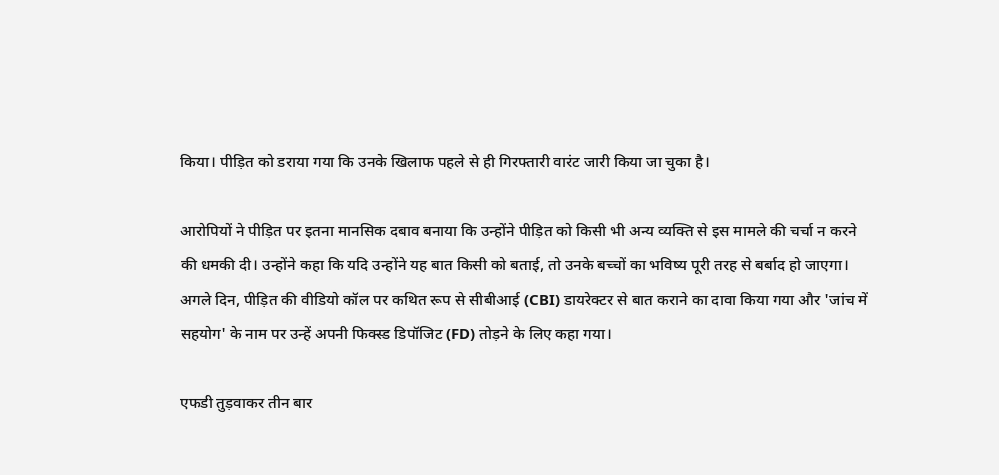किया। पीड़ित को डराया गया कि उनके खिलाफ पहले से ही गिरफ्तारी वारंट जारी किया जा चुका है।

आरोपियों ने पीड़ित पर इतना मानसिक दबाव बनाया कि उन्होंने पीड़ित को किसी भी अन्य व्यक्ति से इस मामले की चर्चा न करने की धमकी दी। उन्होंने कहा कि यदि उन्होंने यह बात किसी को बताई, तो उनके बच्चों का भविष्य पूरी तरह से बर्बाद हो जाएगा। अगले दिन, पीड़ित की वीडियो कॉल पर कथित रूप से सीबीआई (CBI) डायरेक्टर से बात कराने का दावा किया गया और 'जांच में सहयोग' के नाम पर उन्हें अपनी फिक्स्ड डिपॉजिट (FD) तोड़ने के लिए कहा गया।

एफडी तुड़वाकर तीन बार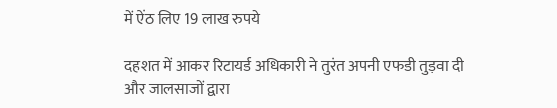में ऐंठ लिए 19 लाख रुपये

दहशत में आकर रिटायर्ड अधिकारी ने तुरंत अपनी एफडी तुड़वा दी और जालसाजों द्वारा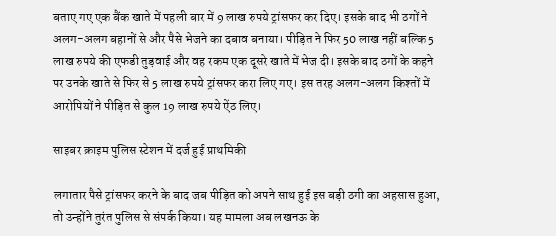बताए गए एक बैंक खाते में पहली बार में 9 लाख रुपये ट्रांसफर कर दिए। इसके बाद भी ठगों ने अलग-अलग बहानों से और पैसे भेजने का दबाव बनाया। पीड़ित ने फिर 50 लाख नहीं बल्कि 5 लाख रुपये की एफडी तुड़वाई और वह रकम एक दूसरे खाते में भेज दी। इसके बाद ठगों के कहने पर उनके खाते से फिर से 5 लाख रुपये ट्रांसफर करा लिए गए। इस तरह अलग-अलग किश्तों में आरोपियों ने पीड़ित से कुल 19 लाख रुपये ऐंठ लिए।

साइबर क्राइम पुलिस स्टेशन में दर्ज हुई प्राथमिकी

लगातार पैसे ट्रांसफर करने के बाद जब पीड़ित को अपने साथ हुई इस बड़ी ठगी का अहसास हुआ, तो उन्होंने तुरंत पुलिस से संपर्क किया। यह मामला अब लखनऊ के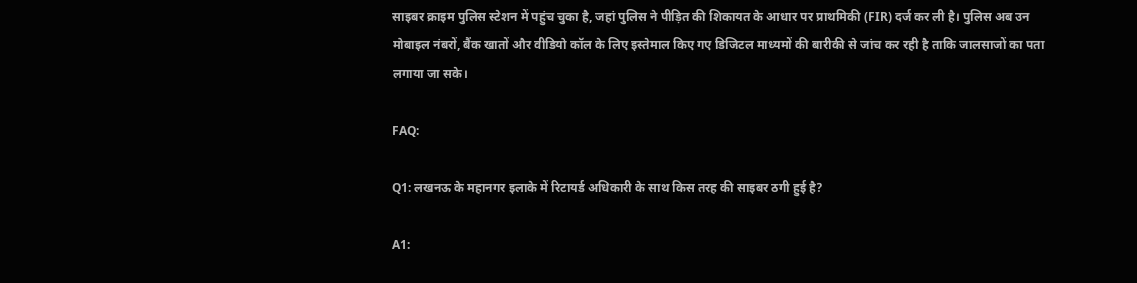साइबर क्राइम पुलिस स्टेशन में पहुंच चुका है, जहां पुलिस ने पीड़ित की शिकायत के आधार पर प्राथमिकी (FIR) दर्ज कर ली है। पुलिस अब उन मोबाइल नंबरों, बैंक खातों और वीडियो कॉल के लिए इस्तेमाल किए गए डिजिटल माध्यमों की बारीकी से जांच कर रही है ताकि जालसाजों का पता लगाया जा सके।

FAQ:

Q1: लखनऊ के महानगर इलाके में रिटायर्ड अधिकारी के साथ किस तरह की साइबर ठगी हुई है?

A1: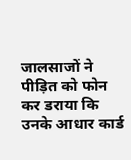जालसाजों ने पीड़ित को फोन कर डराया कि उनके आधार कार्ड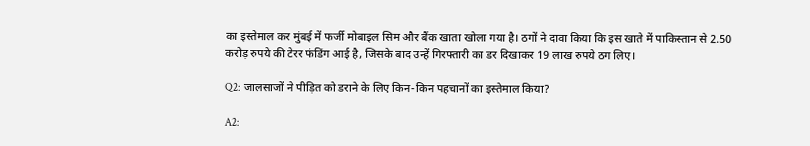का इस्तेमाल कर मुंबई में फर्जी मोबाइल सिम और बैंक खाता खोला गया है। ठगों ने दावा किया कि इस खाते में पाकिस्तान से 2.50 करोड़ रुपये की टेरर फंडिंग आई है, जिसके बाद उन्हें गिरफ्तारी का डर दिखाकर 19 लाख रुपये ठग लिए।

Q2: जालसाजों ने पीड़ित को डराने के लिए किन-किन पहचानों का इस्तेमाल किया?

A2: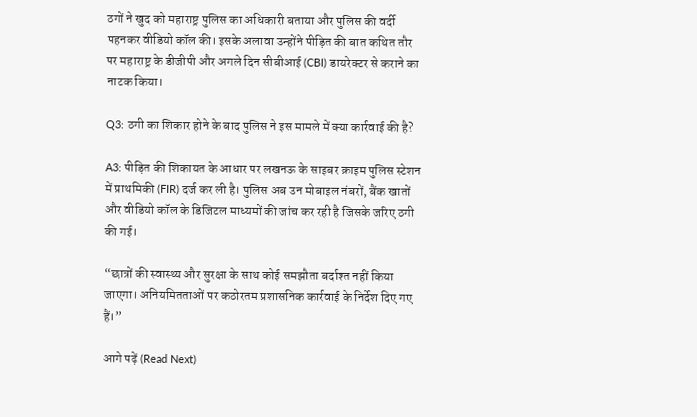ठगों ने खुद को महाराष्ट्र पुलिस का अधिकारी बताया और पुलिस की वर्दी पहनकर वीडियो कॉल की। इसके अलावा उन्होंने पीड़ित की बात कथित तौर पर महाराष्ट्र के डीजीपी और अगले दिन सीबीआई (CBI) डायरेक्टर से कराने का नाटक किया।

Q3: ठगी का शिकार होने के बाद पुलिस ने इस मामले में क्या कार्रवाई की है?

A3: पीड़ित की शिकायत के आधार पर लखनऊ के साइबर क्राइम पुलिस स्टेशन में प्राथमिकी (FIR) दर्ज कर ली है। पुलिस अब उन मोबाइल नंबरों, बैंक खातों और वीडियो कॉल के डिजिटल माध्यमों की जांच कर रही है जिसके जरिए ठगी की गई।

“छात्रों की स्वास्थ्य और सुरक्षा के साथ कोई समझौता बर्दाश्त नहीं किया जाएगा। अनियमितताओं पर कठोरतम प्रशासनिक कार्रवाई के निर्देश दिए गए हैं।”

आगे पढ़ें (Read Next)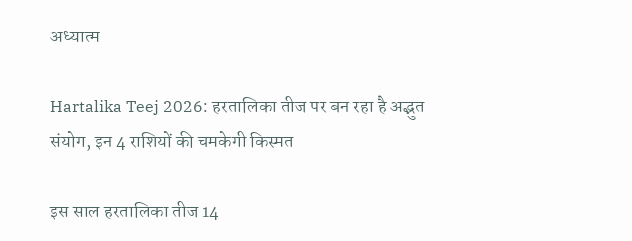अध्यात्म

Hartalika Teej 2026: हरतालिका तीज पर बन रहा है अद्भुत संयोग, इन 4 राशियों की चमकेगी किस्मत

इस साल हरतालिका तीज 14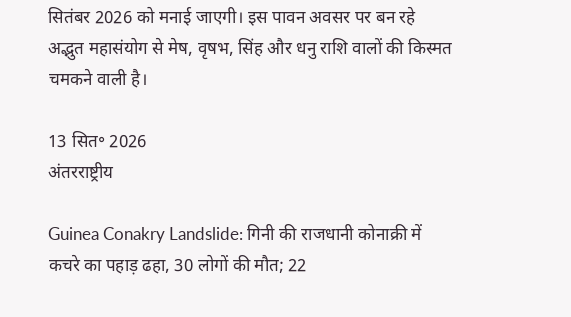सितंबर 2026 को मनाई जाएगी। इस पावन अवसर पर बन रहे अद्भुत महासंयोग से मेष, वृषभ, सिंह और धनु राशि वालों की किस्मत चमकने वाली है।

13 सित॰ 2026
अंतरराष्ट्रीय

Guinea Conakry Landslide: गिनी की राजधानी कोनाक्री में कचरे का पहाड़ ढहा, 30 लोगों की मौत; 22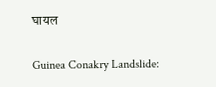घायल

Guinea Conakry Landslide: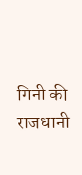गिनी की राजधानी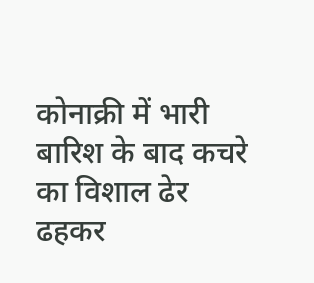कोनाक्री में भारी बारिश के बाद कचरे का विशाल ढेर ढहकर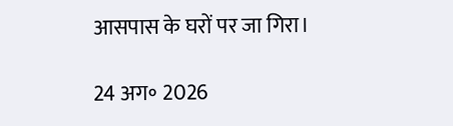आसपास के घरों पर जा गिरा।

24 अग॰ 2026